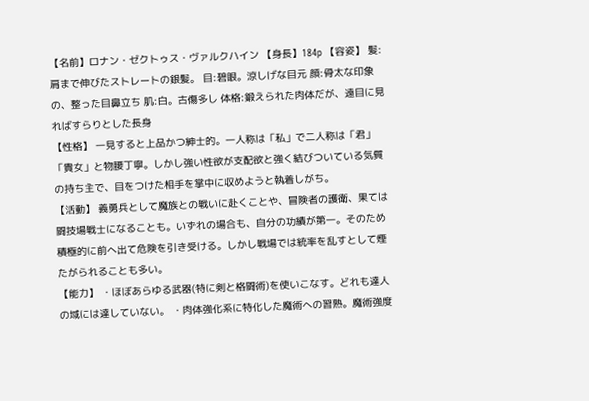【名前】ロナン・ゼクトゥス・ヴァルクハイン 【身長】184p 【容姿】 髪:肩まで伸びたストレートの銀髪。 目:碧眼。涼しげな目元 顔:骨太な印象の、整った目鼻立ち 肌:白。古傷多し 体格:鍛えられた肉体だが、遠目に見ればすらりとした長身
【性格】 一見すると上品かつ紳士的。一人称は「私」で二人称は「君」「貴女」と物腰丁寧。しかし強い性欲が支配欲と強く結びついている気質の持ち主で、目をつけた相手を掌中に収めようと執着しがち。
【活動】 義勇兵として魔族との戦いに赴くことや、冒険者の護衛、果ては闘技場戦士になることも。いずれの場合も、自分の功績が第一。そのため積極的に前へ出て危険を引き受ける。しかし戦場では統率を乱すとして煙たがられることも多い。
【能力】 ・ほぼあらゆる武器(特に剣と格闘術)を使いこなす。どれも達人の域には達していない。 ・肉体強化系に特化した魔術への習熟。魔術強度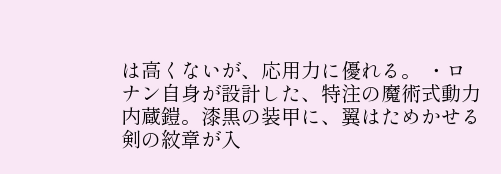は高くないが、応用力に優れる。 ・ロナン自身が設計した、特注の魔術式動力内蔵鎧。漆黒の装甲に、翼はためかせる剣の紋章が入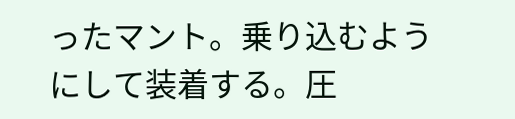ったマント。乗り込むようにして装着する。圧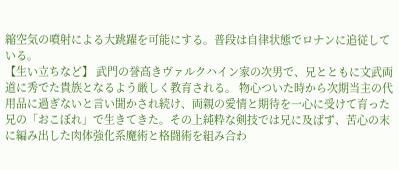縮空気の噴射による大跳躍を可能にする。普段は自律状態でロナンに追従している。
【生い立ちなど】 武門の誉高きヴァルクハイン家の次男で、兄とともに文武両道に秀でた貴族となるよう厳しく教育される。 物心ついた時から次期当主の代用品に過ぎないと言い聞かされ続け、両親の愛情と期待を一心に受けて育った兄の「おこぼれ」で生きてきた。その上純粋な剣技では兄に及ばず、苦心の末に編み出した肉体強化系魔術と格闘術を組み合わ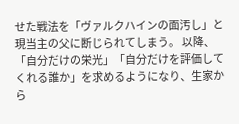せた戦法を「ヴァルクハインの面汚し」と現当主の父に断じられてしまう。 以降、「自分だけの栄光」「自分だけを評価してくれる誰か」を求めるようになり、生家から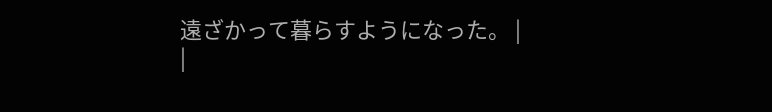遠ざかって暮らすようになった。 |
|